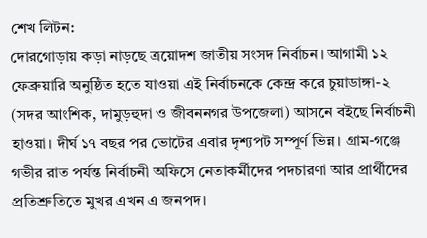শেখ লিটন:
দোরগোড়ায় কড়া নাড়ছে ত্রয়োদশ জাতীয় সংসদ নির্বাচন। আগামী ১২ ফেব্রুয়ারি অনুষ্ঠিত হতে যাওয়া এই নির্বাচনকে কেন্দ্র করে চুয়াডাঙ্গা-২ (সদর আংশিক, দামুড়হুদা ও জীবননগর উপজেলা) আসনে বইছে নির্বাচনী হাওয়া। দীর্ঘ ১৭ বছর পর ভোটের এবার দৃশ্যপট সম্পূর্ণ ভিন্ন। গ্রাম-গঞ্জে গভীর রাত পর্যন্ত নির্বাচনী অফিসে নেতাকর্মীদের পদচারণা আর প্রার্থীদের প্রতিশ্রুতিতে মুখর এখন এ জনপদ।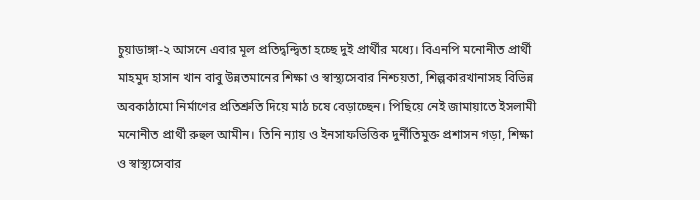চুয়াডাঙ্গা-২ আসনে এবার মূল প্রতিদ্বন্দ্বিতা হচ্ছে দুই প্রার্থীর মধ্যে। বিএনপি মনোনীত প্রার্থী মাহমুদ হাসান খান বাবু উন্নতমানের শিক্ষা ও স্বাস্থ্যসেবার নিশ্চয়তা, শিল্পকারখানাসহ বিভিন্ন অবকাঠামো নির্মাণের প্রতিশ্রুতি দিয়ে মাঠ চষে বেড়াচ্ছেন। পিছিয়ে নেই জামায়াতে ইসলামী মনোনীত প্রার্থী রুহুল আমীন। তিনি ন্যায় ও ইনসাফভিত্তিক দুর্নীতিমুক্ত প্রশাসন গড়া, শিক্ষা ও স্বাস্থ্যসেবার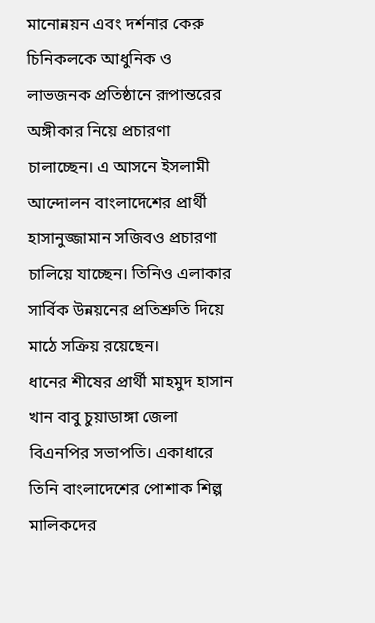মানোন্নয়ন এবং দর্শনার কেরু চিনিকলকে আধুনিক ও লাভজনক প্রতিষ্ঠানে রূপান্তরের অঙ্গীকার নিয়ে প্রচারণা চালাচ্ছেন। এ আসনে ইসলামী আন্দোলন বাংলাদেশের প্রার্থী হাসানুজ্জামান সজিবও প্রচারণা চালিয়ে যাচ্ছেন। তিনিও এলাকার সার্বিক উন্নয়নের প্রতিশ্রুতি দিয়ে মাঠে সক্রিয় রয়েছেন।
ধানের শীষের প্রার্থী মাহমুদ হাসান খান বাবু চুয়াডাঙ্গা জেলা বিএনপির সভাপতি। একাধারে তিনি বাংলাদেশের পোশাক শিল্প মালিকদের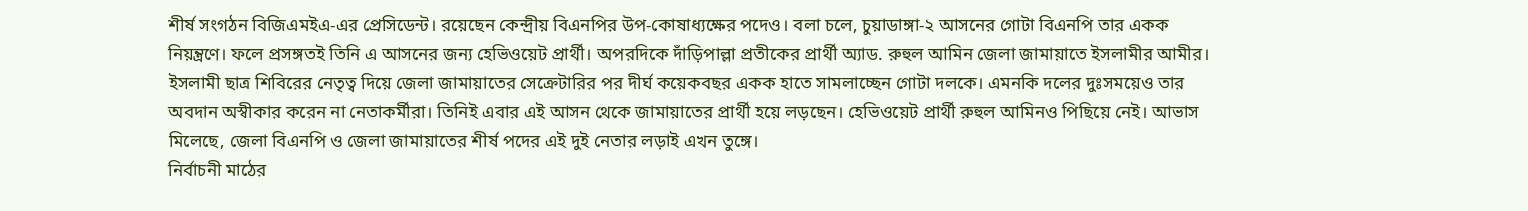শীর্ষ সংগঠন বিজিএমইএ-এর প্রেসিডেন্ট। রয়েছেন কেন্দ্রীয় বিএনপির উপ-কোষাধ্যক্ষের পদেও। বলা চলে, চুয়াডাঙ্গা-২ আসনের গোটা বিএনপি তার একক নিয়ন্ত্রণে। ফলে প্রসঙ্গতই তিনি এ আসনের জন্য হেভিওয়েট প্রার্থী। অপরদিকে দাঁড়িপাল্লা প্রতীকের প্রার্থী অ্যাড. রুহুল আমিন জেলা জামায়াতে ইসলামীর আমীর। ইসলামী ছাত্র শিবিরের নেতৃত্ব দিয়ে জেলা জামায়াতের সেক্রেটারির পর দীর্ঘ কয়েকবছর একক হাতে সামলাচ্ছেন গোটা দলকে। এমনকি দলের দুঃসময়েও তার অবদান অস্বীকার করেন না নেতাকর্মীরা। তিনিই এবার এই আসন থেকে জামায়াতের প্রার্থী হয়ে লড়ছেন। হেভিওয়েট প্রার্থী রুহুল আমিনও পিছিয়ে নেই। আভাস মিলেছে, জেলা বিএনপি ও জেলা জামায়াতের শীর্ষ পদের এই দুই নেতার লড়াই এখন তুঙ্গে।
নির্বাচনী মাঠের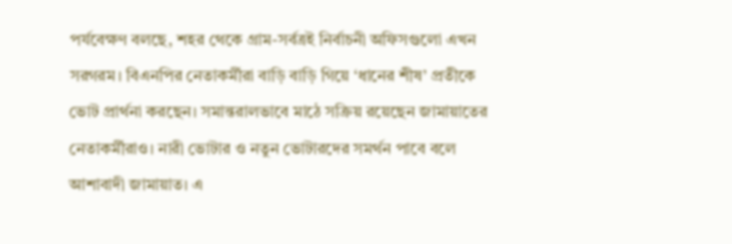পর্যবেক্ষণ বলছে, শহর থেকে গ্রাম-সর্বত্রই নির্বাচনী অফিসগুলো এখন সরগরম। বিএনপির নেতাকর্মীরা বাড়ি বাড়ি গিয়ে ‘ধানের শীষ’ প্রতীকে ভোট প্রার্থনা করছেন। সমান্তরালভাবে মাঠে সক্রিয় রয়েছেন জামায়াতের নেতাকর্মীরাও। নারী ভোটার ও নতুন ভোটারদের সমর্থন পাবে বলে আশাবাদী জামায়াত। এ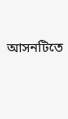আসনটিতে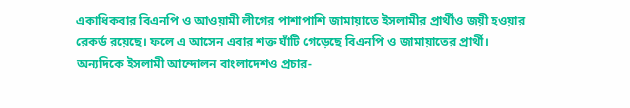একাধিকবার বিএনপি ও আওয়ামী লীগের পাশাপাশি জামায়াতে ইসলামীর প্রার্থীও জয়ী হওয়ার রেকর্ড রয়েছে। ফলে এ আসেন এবার শক্ত ঘাঁটি গেড়েছে বিএনপি ও জামায়াতের প্রার্থী। অন্যদিকে ইসলামী আন্দোলন বাংলাদেশও প্রচার-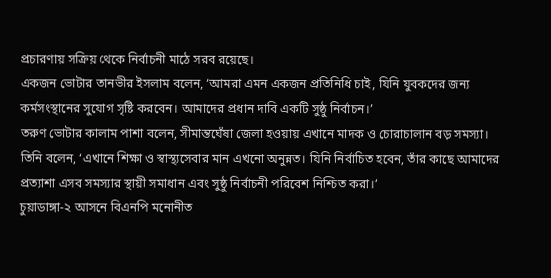প্রচারণায় সক্রিয় থেকে নির্বাচনী মাঠে সরব রয়েছে।
একজন ভোটার তানভীর ইসলাম বলেন, ‘আমরা এমন একজন প্রতিনিধি চাই, যিনি যুবকদের জন্য কর্মসংস্থানের সুযোগ সৃষ্টি করবেন। আমাদের প্রধান দাবি একটি সুষ্ঠু নির্বাচন।’
তরুণ ভোটার কালাম পাশা বলেন, সীমান্তঘেঁষা জেলা হওয়ায় এখানে মাদক ও চোরাচালান বড় সমস্যা। তিনি বলেন, ‘এখানে শিক্ষা ও স্বাস্থ্যসেবার মান এখনো অনুন্নত। যিনি নির্বাচিত হবেন, তাঁর কাছে আমাদের প্রত্যাশা এসব সমস্যার স্থায়ী সমাধান এবং সুষ্ঠু নির্বাচনী পরিবেশ নিশ্চিত করা।’
চুয়াডাঙ্গা-২ আসনে বিএনপি মনোনীত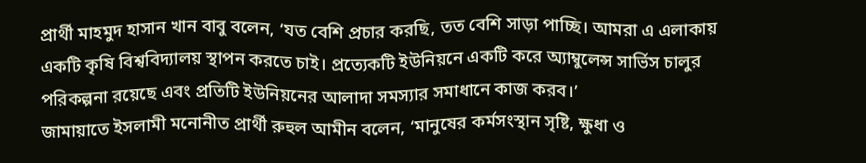প্রার্থী মাহমুদ হাসান খান বাবু বলেন, ‘যত বেশি প্রচার করছি, তত বেশি সাড়া পাচ্ছি। আমরা এ এলাকায় একটি কৃষি বিশ্ববিদ্যালয় স্থাপন করতে চাই। প্রত্যেকটি ইউনিয়নে একটি করে অ্যাম্বুলেন্স সার্ভিস চালুর পরিকল্পনা রয়েছে এবং প্রতিটি ইউনিয়নের আলাদা সমস্যার সমাধানে কাজ করব।’
জামায়াতে ইসলামী মনোনীত প্রার্থী রুহুল আমীন বলেন, ‘মানুষের কর্মসংস্থান সৃষ্টি, ক্ষুধা ও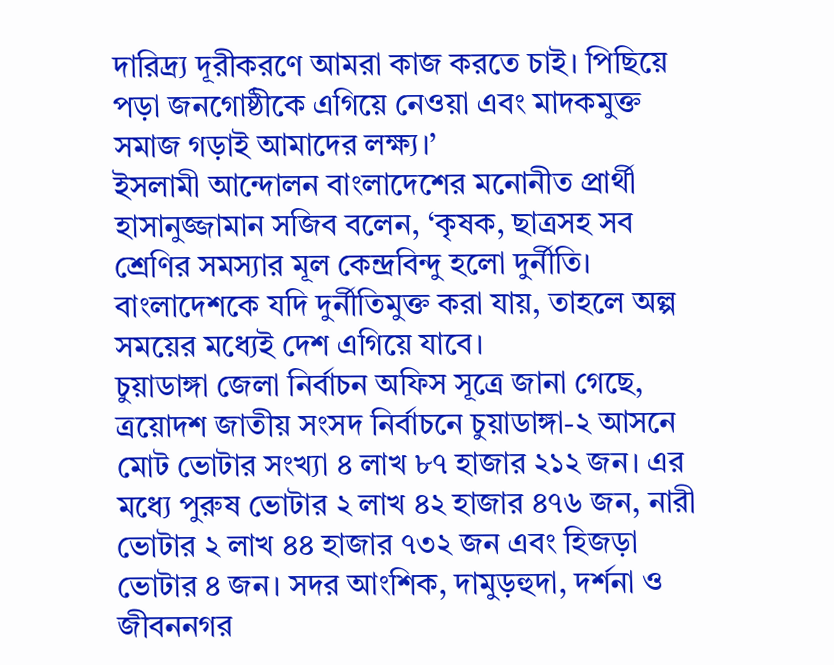দারিদ্র্য দূরীকরণে আমরা কাজ করতে চাই। পিছিয়ে পড়া জনগোষ্ঠীকে এগিয়ে নেওয়া এবং মাদকমুক্ত সমাজ গড়াই আমাদের লক্ষ্য।’
ইসলামী আন্দোলন বাংলাদেশের মনোনীত প্রার্থী হাসানুজ্জামান সজিব বলেন, ‘কৃষক, ছাত্রসহ সব শ্রেণির সমস্যার মূল কেন্দ্রবিন্দু হলো দুর্নীতি। বাংলাদেশকে যদি দুর্নীতিমুক্ত করা যায়, তাহলে অল্প সময়ের মধ্যেই দেশ এগিয়ে যাবে।
চুয়াডাঙ্গা জেলা নির্বাচন অফিস সূত্রে জানা গেছে, ত্রয়োদশ জাতীয় সংসদ নির্বাচনে চুয়াডাঙ্গা-২ আসনে মোট ভোটার সংখ্যা ৪ লাখ ৮৭ হাজার ২১২ জন। এর মধ্যে পুরুষ ভোটার ২ লাখ ৪২ হাজার ৪৭৬ জন, নারী ভোটার ২ লাখ ৪৪ হাজার ৭৩২ জন এবং হিজড়া ভোটার ৪ জন। সদর আংশিক, দামুড়হুদা, দর্শনা ও জীবননগর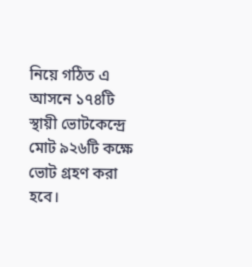নিয়ে গঠিত এ আসনে ১৭৪টি স্থায়ী ভোটকেন্দ্রে মোট ৯২৬টি কক্ষে ভোট গ্রহণ করা হবে।